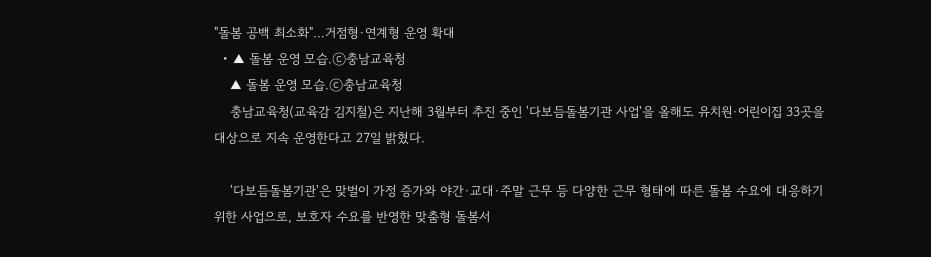"돌봄 공백 최소화"…거점형·연계형 운영 확대
  • ▲ 돌봄 운영 모습.ⓒ충남교육청
    ▲ 돌봄 운영 모습.ⓒ충남교육청
    충남교육청(교육감 김지철)은 지난해 3월부터 추진 중인 '다보듬돌봄기관 사업'을 올해도 유치원·어린이집 33곳을 대상으로 지속 운영한다고 27일 밝혔다.

    '다보듬돌봄기관'은 맞벌이 가정 증가와 야간·교대·주말 근무 등 다양한 근무 형태에 따른 돌봄 수요에 대응하기 위한 사업으로, 보호자 수요를 반영한 맞춤형 돌봄서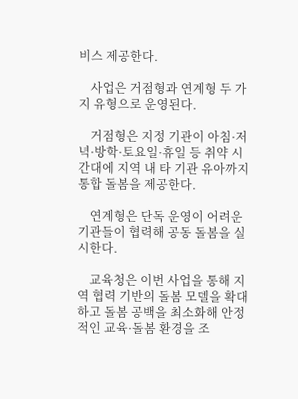비스 제공한다.

    사업은 거점형과 연계형 두 가지 유형으로 운영된다.

    거점형은 지정 기관이 아침·저녁·방학·토요일·휴일 등 취약 시간대에 지역 내 타 기관 유아까지 통합 돌봄을 제공한다.

    연계형은 단독 운영이 어려운 기관들이 협력해 공동 돌봄을 실시한다.

    교육청은 이번 사업을 통해 지역 협력 기반의 돌봄 모델을 확대하고 돌봄 공백을 최소화해 안정적인 교육·돌봄 환경을 조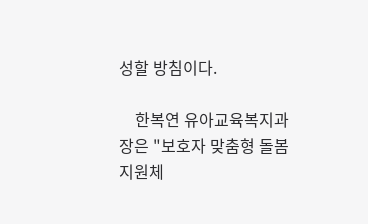성할 방침이다.

    한복연 유아교육복지과장은 "보호자 맞춤형 돌봄 지원체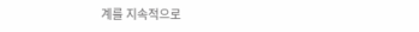계를 지속적으로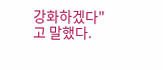강화하겠다"고 말했다.